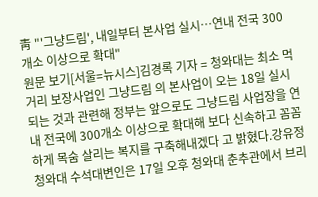靑 "'그냥드림', 내일부터 본사업 실시…연내 전국 300개소 이상으로 확대"
원문 보기[서울=뉴시스]김경록 기자 = 청와대는 최소 먹거리 보장사업인 그냥드림 의 본사업이 오는 18일 실시되는 것과 관련해 정부는 앞으로도 그냥드림 사업장을 연내 전국에 300개소 이상으로 확대해 보다 신속하고 꼼꼼하게 목숨 살리는 복지를 구축해내겠다 고 밝혔다.강유정 청와대 수석대변인은 17일 오후 청와대 춘추관에서 브리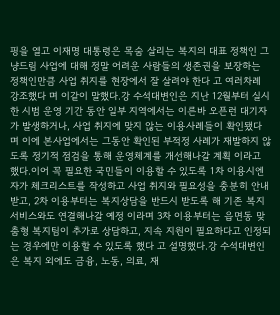핑을 열고 이재명 대통령은 목숨 살리는 복지의 대표 정책인 그냥드림 사업에 대해 정말 어려운 사람들의 생존권을 보장하는 정책인만큼 사업 취지를 현장에서 잘 살려야 한다 고 여러차례 강조했다 며 이같이 말했다.강 수석대변인은 지난 12월부터 실시한 시범 운영 기간 동안 일부 지역에서는 이른바 오픈런 대기자가 발생하거나, 사업 취지에 맞지 않는 이용사례들이 확인됐다 며 이에 본사업에서는 그동안 확인된 부적정 사례가 재발하지 않도록 정기적 점검을 통해 운영체계를 개선해나갈 계획 이라고 했다.이어 꼭 필요한 국민들이 이용할 수 있도록 1차 이용시엔 자가 체크리스트를 작성하고 사업 취지와 필요성을 충분히 안내받고, 2차 이용부터는 복지상담을 반드시 받도록 해 기존 복지서비스와도 연결해나갈 예정 이라며 3차 이용부터는 읍면동 맞춤형 복지팀이 추가로 상담하고, 지속 지원이 필요하다고 인정되는 경우에만 이용할 수 있도록 했다 고 설명했다.강 수석대변인은 복지 외에도 금융, 노동, 의료, 재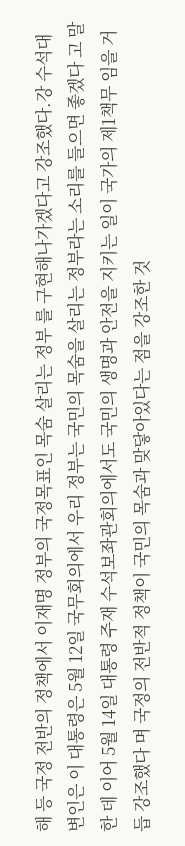해 등 국정 전반의 정책에서 이재명 정부의 국정목표인 목숨 살리는 정부 를 구현해나가겠다고 강조했다.강 수석대변인은 이 대통령은 5월 12일 국무회의에서 우리 정부는 국민의 목숨을 살리는 정부라는 소리를 들으면 좋겠다 고 말한 데 이어 5월 14일 대통령 주재 수석보좌관회의에서도 국민의 생명과 안전을 지키는 일이 국가의 제1책무 임을 거듭 강조했다 며 국정의 전반적 정책이 국민의 목숨과 맞닿아있다는 점을 강조한 것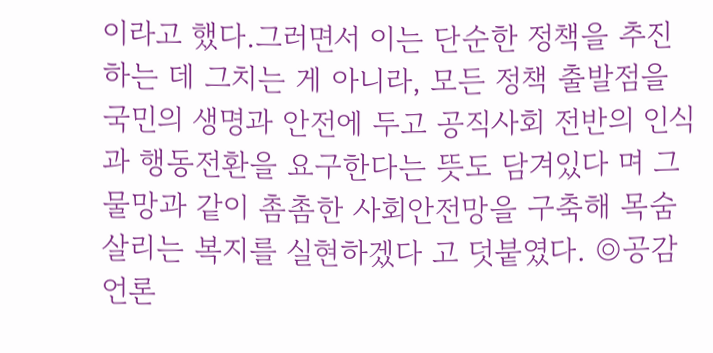이라고 했다.그러면서 이는 단순한 정책을 추진하는 데 그치는 게 아니라, 모든 정책 출발점을 국민의 생명과 안전에 두고 공직사회 전반의 인식과 행동전환을 요구한다는 뜻도 담겨있다 며 그물망과 같이 촘촘한 사회안전망을 구축해 목숨 살리는 복지를 실현하겠다 고 덧붙였다. ◎공감언론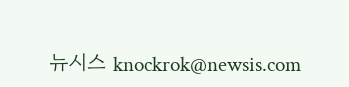뉴시스 knockrok@newsis.com